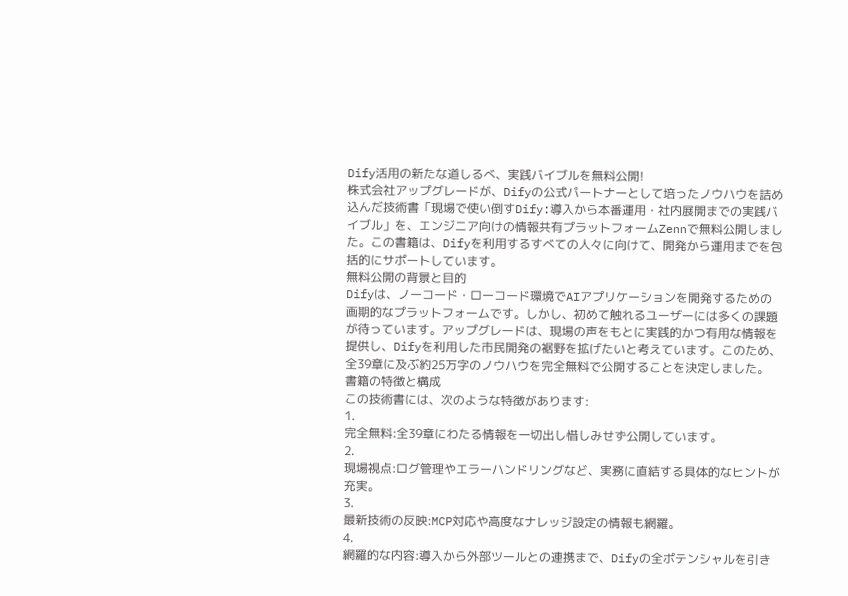Dify活用の新たな道しるべ、実践バイブルを無料公開!
株式会社アップグレードが、Difyの公式パートナーとして培ったノウハウを詰め込んだ技術書「現場で使い倒すDify:導入から本番運用・社内展開までの実践バイブル」を、エンジニア向けの情報共有プラットフォームZennで無料公開しました。この書籍は、Difyを利用するすべての人々に向けて、開発から運用までを包括的にサポートしています。
無料公開の背景と目的
Difyは、ノーコード・ローコード環境でAIアプリケーションを開発するための画期的なプラットフォームです。しかし、初めて触れるユーザーには多くの課題が待っています。アップグレードは、現場の声をもとに実践的かつ有用な情報を提供し、Difyを利用した市民開発の裾野を拡げたいと考えています。このため、全39章に及ぶ約25万字のノウハウを完全無料で公開することを決定しました。
書籍の特徴と構成
この技術書には、次のような特徴があります:
1.
完全無料:全39章にわたる情報を一切出し惜しみせず公開しています。
2.
現場視点:ログ管理やエラーハンドリングなど、実務に直結する具体的なヒントが充実。
3.
最新技術の反映:MCP対応や高度なナレッジ設定の情報も網羅。
4.
網羅的な内容:導入から外部ツールとの連携まで、Difyの全ポテンシャルを引き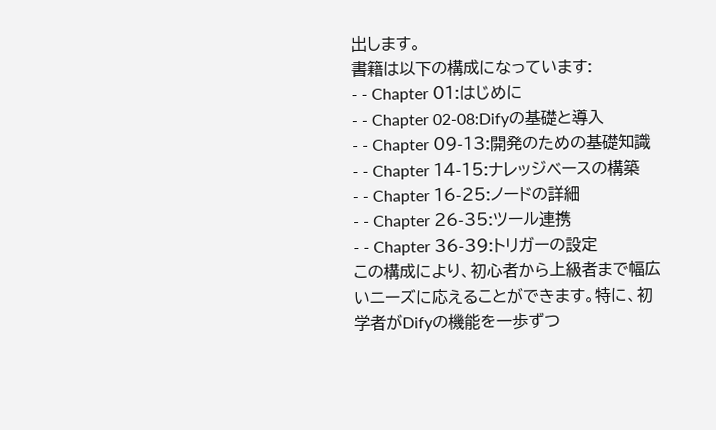出します。
書籍は以下の構成になっています:
- - Chapter 01:はじめに
- - Chapter 02-08:Difyの基礎と導入
- - Chapter 09-13:開発のための基礎知識
- - Chapter 14-15:ナレッジベースの構築
- - Chapter 16-25:ノードの詳細
- - Chapter 26-35:ツール連携
- - Chapter 36-39:トリガーの設定
この構成により、初心者から上級者まで幅広いニーズに応えることができます。特に、初学者がDifyの機能を一歩ずつ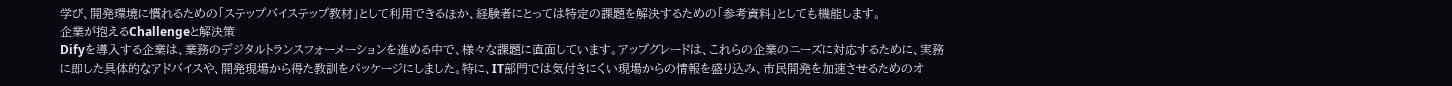学び、開発環境に慣れるための「ステップバイステップ教材」として利用できるほか、経験者にとっては特定の課題を解決するための「参考資料」としても機能します。
企業が抱えるChallengeと解決策
Difyを導入する企業は、業務のデジタルトランスフォーメーションを進める中で、様々な課題に直面しています。アップグレードは、これらの企業のニーズに対応するために、実務に即した具体的なアドバイスや、開発現場から得た教訓をパッケージにしました。特に、IT部門では気付きにくい現場からの情報を盛り込み、市民開発を加速させるためのオ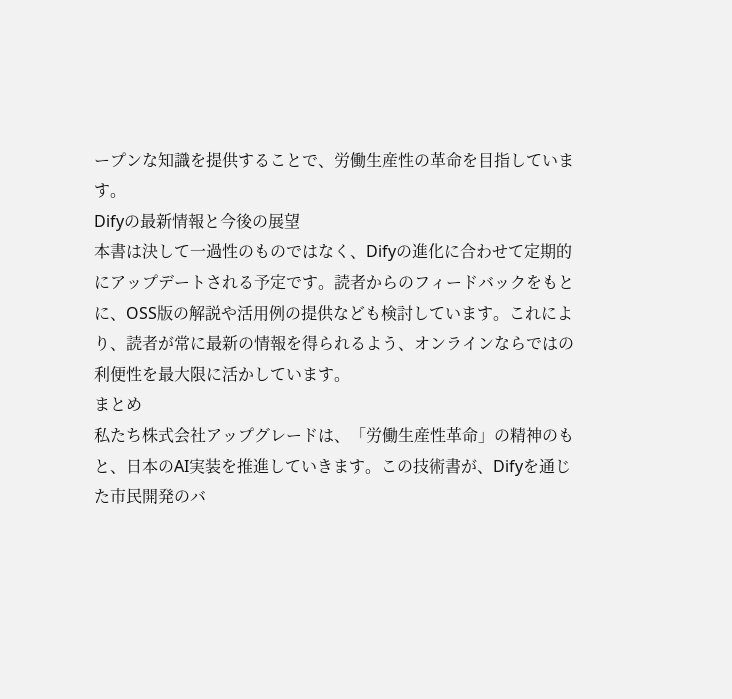ープンな知識を提供することで、労働生産性の革命を目指しています。
Difyの最新情報と今後の展望
本書は決して一過性のものではなく、Difyの進化に合わせて定期的にアップデートされる予定です。読者からのフィードバックをもとに、OSS版の解説や活用例の提供なども検討しています。これにより、読者が常に最新の情報を得られるよう、オンラインならではの利便性を最大限に活かしています。
まとめ
私たち株式会社アップグレードは、「労働生産性革命」の精神のもと、日本のAI実装を推進していきます。この技術書が、Difyを通じた市民開発のバ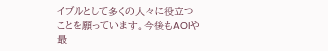イブルとして多くの人々に役立つことを願っています。今後もAOIや最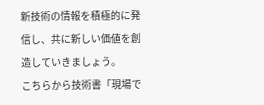新技術の情報を積極的に発信し、共に新しい価値を創造していきましょう。
こちらから技術書「現場で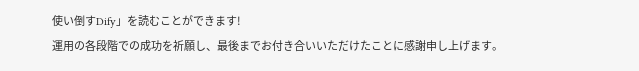使い倒すDify」を読むことができます!
運用の各段階での成功を祈願し、最後までお付き合いいただけたことに感謝申し上げます。